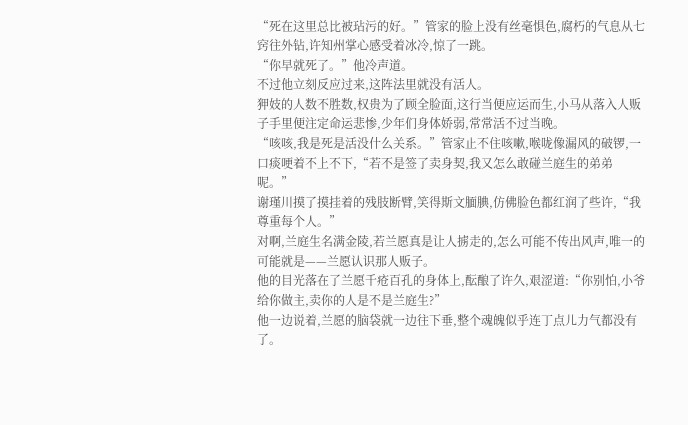“死在这里总比被玷污的好。”管家的脸上没有丝毫惧色,腐朽的气息从七窍往外钻,许知州掌心感受着冰冷,惊了一跳。
“你早就死了。”他冷声道。
不过他立刻反应过来,这阵法里就没有活人。
狎妓的人数不胜数,权贵为了顾全脸面,这行当便应运而生,小马从落入人贩子手里便注定命运悲惨,少年们身体娇弱,常常活不过当晚。
“咳咳,我是死是活没什么关系。”管家止不住咳嗽,喉咙像漏风的破锣,一口痰哽着不上不下,“若不是签了卖身契,我又怎么敢碰兰庭生的弟弟呢。”
谢瑾川摸了摸挂着的残肢断臂,笑得斯文腼腆,仿佛脸色都红润了些许,“我尊重每个人。”
对啊,兰庭生名满金陵,若兰愿真是让人掳走的,怎么可能不传出风声,唯一的可能就是——兰愿认识那人贩子。
他的目光落在了兰愿千疮百孔的身体上,酝酿了许久,艰涩道:“你别怕,小爷给你做主,卖你的人是不是兰庭生?”
他一边说着,兰愿的脑袋就一边往下垂,整个魂魄似乎连丁点儿力气都没有了。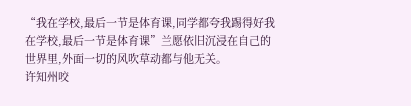“我在学校,最后一节是体育课,同学都夸我踢得好我在学校,最后一节是体育课”兰愿依旧沉浸在自己的世界里,外面一切的风吹草动都与他无关。
许知州咬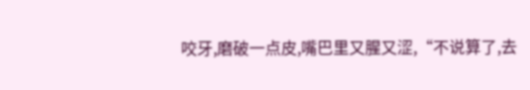咬牙,磨破一点皮,嘴巴里又腥又涩,“不说算了,去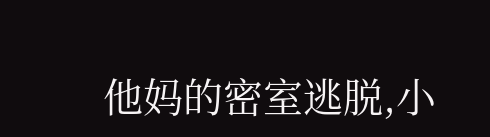他妈的密室逃脱,小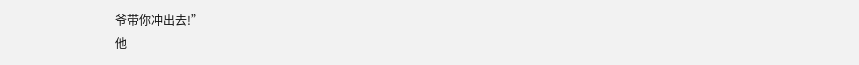爷带你冲出去!”
他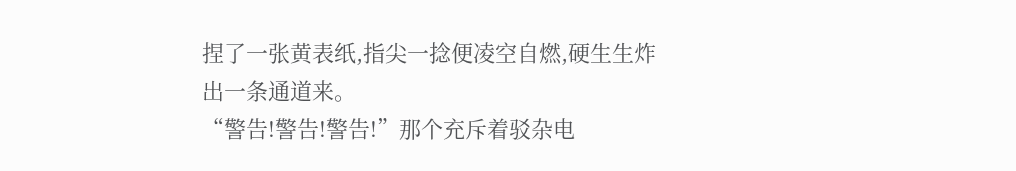捏了一张黄表纸,指尖一捻便凌空自燃,硬生生炸出一条通道来。
“警告!警告!警告!”那个充斥着驳杂电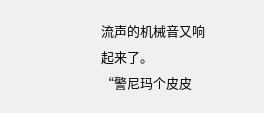流声的机械音又响起来了。
“警尼玛个皮皮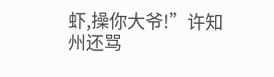虾,操你大爷!”许知州还骂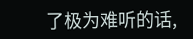了极为难听的话,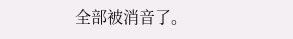全部被消音了。